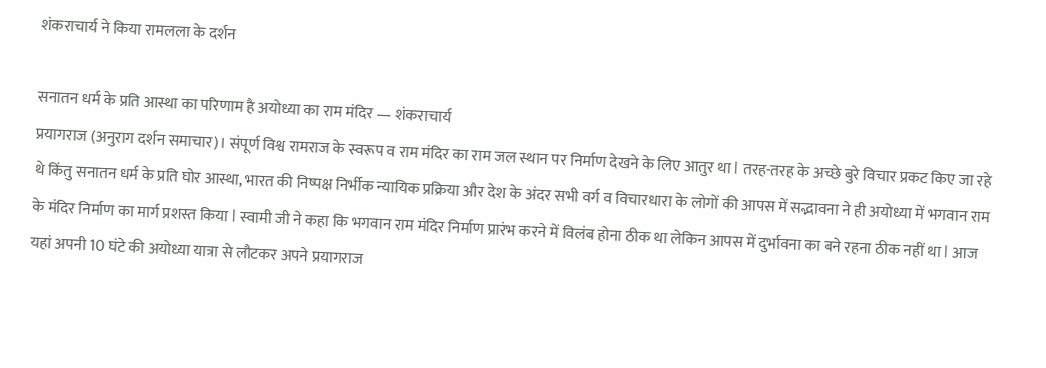शंकराचार्य ने किया रामलला के दर्शन

सनातन धर्म के प्रति आस्था का परिणाम है अयोध्या का राम मंदिर — शंकराचार्य
प्रयागराज (अनुराग दर्शन समाचार)। संपूर्ण विश्व रामराज के स्वरूप व राम मंदिर का राम जल स्थान पर निर्माण देखने के लिए आतुर था l तरह-तरह के अच्छे बुरे विचार प्रकट किए जा रहे थे किंतु सनातन धर्म के प्रति घोर आस्था, भारत की निष्पक्ष निर्भीक न्यायिक प्रक्रिया और देश के अंदर सभी वर्ग व विचारधारा के लोगों की आपस में सद्भावना ने ही अयोध्या में भगवान राम के मंदिर निर्माण का मार्ग प्रशस्त किया l स्वामी जी ने कहा कि भगवान राम मंदिर निर्माण प्रारंभ करने में विलंब होना ठीक था लेकिन आपस में दुर्भावना का बने रहना ठीक नहीं था l आज यहां अपनी 10 घंटे की अयोध्या यात्रा से लौटकर अपने प्रयागराज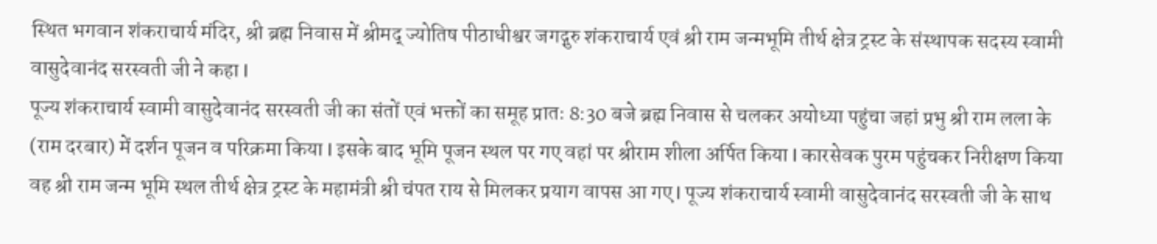स्थित भगवान शंकराचार्य मंदिर, श्री ब्रह्म निवास में श्रीमद् ज्योतिष पीठाधीश्वर जगद्गुरु शंकराचार्य एवं श्री राम जन्मभूमि तीर्थ क्षेत्र ट्रस्ट के संस्थापक सदस्य स्वामी वासुदेवानंद सरस्वती जी ने कहा l
पूज्य शंकराचार्य स्वामी वासुदेवानंद सरस्वती जी का संतों एवं भक्तों का समूह प्रातः 8:30 बजे ब्रह्म निवास से चलकर अयोध्या पहुंचा जहां प्रभु श्री राम लला के (राम दरबार) में दर्शन पूजन व परिक्रमा किया l इसके बाद भूमि पूजन स्थल पर गए वहां पर श्रीराम शीला अर्पित किया l कारसेवक पुरम पहुंचकर निरीक्षण किया वह श्री राम जन्म भूमि स्थल तीर्थ क्षेत्र ट्रस्ट के महामंत्री श्री चंपत राय से मिलकर प्रयाग वापस आ गए l पूज्य शंकराचार्य स्वामी वासुदेवानंद सरस्वती जी के साथ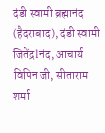दंडी स्वामी ब्रह्मानंद (हैदराबाद), दंडी स्वामी जितेंद्रlनंद, आचार्य विपिन जी, सीताराम शर्मा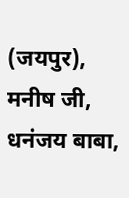(जयपुर), मनीष जी, धनंजय बाबा,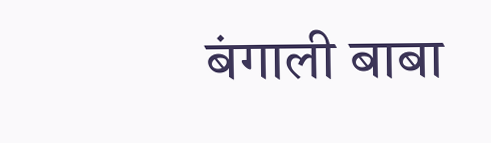बंगाली बाबा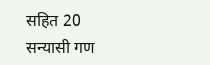सहित 20 सन्यासी गण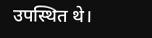उपस्थित थे।